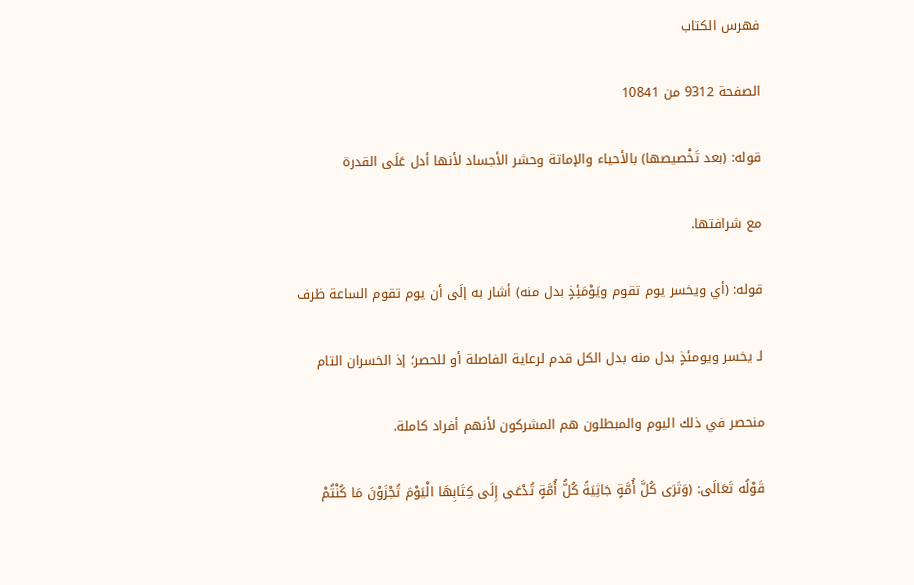فهرس الكتاب

الصفحة 9312 من 10841

قوله: (بعد تَخْصيصها) بالأحياء والإماتة وحشر الأجساد لأنها أدل عَلَى القدرة

مع شرافتها.

قوله: (أي ويخسر يوم تقوم ويَوْمَئِذٍ بدل منه) أشار به إلَى أن يوم تقوم الساعة ظرف

لـ يخسر ويومئذٍ بدل منه بدل الكل قدم لرعاية الفاصلة أو للحصر؛ إذ الخسران التام

منحصر في ذلك اليوم والمبطلون هم المشركون لأنهم أفراد كاملة.

قَوْلُه تَعَالَى: (وَتَرَى كُلَّ أُمَّةٍ جَاثِيَةً كُلُّ أُمَّةٍ تُدْعَى إِلَى كِتَابِهَا الْيَوْمَ تُجْزَوْنَ مَا كُنْتُمْ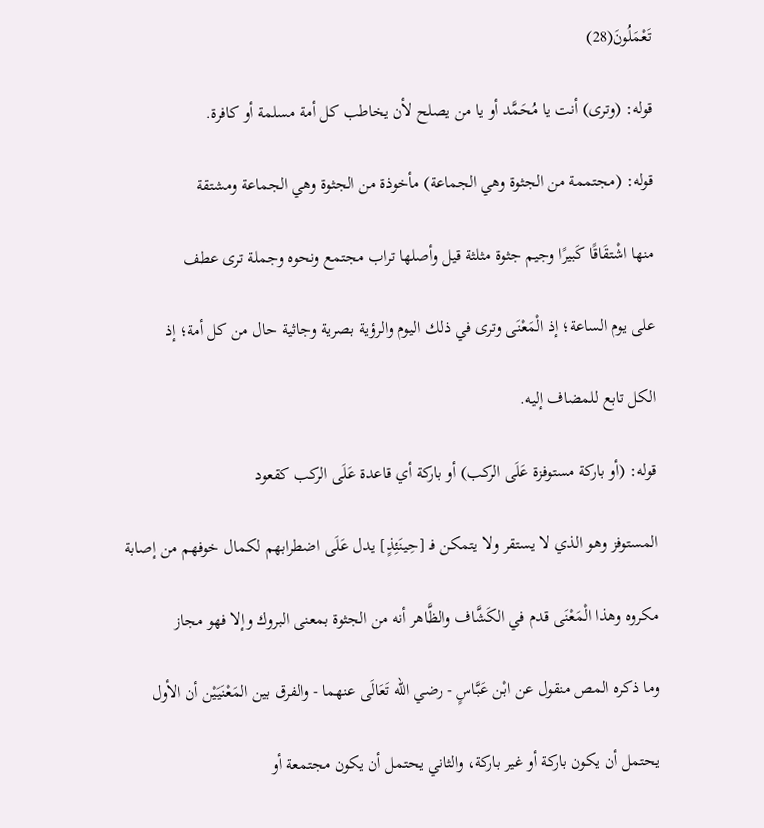تَعْمَلُونَ(28)

قوله: (وترى) أنت يا مُحَمَّد أو يا من يصلح لأن يخاطب كل أمة مسلمة أو كافرة.

قوله: (مجتممة من الجثوة وهي الجماعة) مأخوذة من الجثوة وهي الجماعة ومشتقة

منها اشْتقَاقًا كَبيرًا وجيم جثوة مثلثة قيل وأصلها تراب مجتمع ونحوه وجملة ترى عطف

على يوم الساعة؛ إذ الْمَعْنَى وترى في ذلك اليوم والرؤية بصرية وجاثية حال من كل أمة؛ إذ

الكل تابع للمضاف إليه.

قوله: (أو باركة مستوفزة عَلَى الركب) أو باركة أي قاعدة عَلَى الركب كقعود

المستوفز وهو الذي لا يستقر ولا يتمكن فـ [حِينَئِذٍ] يدل عَلَى اضطرابهم لكمال خوفهم من إصابة

مكروه وهذا الْمَعْنَى قدم في الكَشَّاف والظَّاهر أنه من الجثوة بمعنى البروك وإلا فهو مجاز

وما ذكره المص منقول عن ابْن عَبَّاسٍ - رضي الله تَعَالَى عنهما - والفرق بين المَعْنَيَيْن أن الأول

يحتمل أن يكون باركة أو غير باركة، والثاني يحتمل أن يكون مجتمعة أو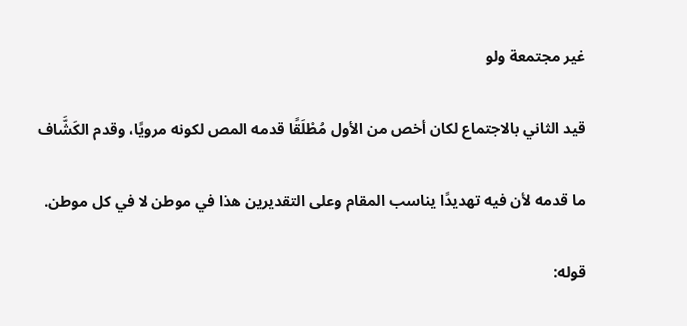غير مجتمعة ولو

قيد الثاني بالاجتماع لكان أخص من الأول مُطْلَقًا قدمه المص لكونه مرويًا، وقدم الكَشَّاف

ما قدمه لأن فيه تهديدًا يناسب المقام وعلى التقديرين هذا في موطن لا في كل موطن.

قوله: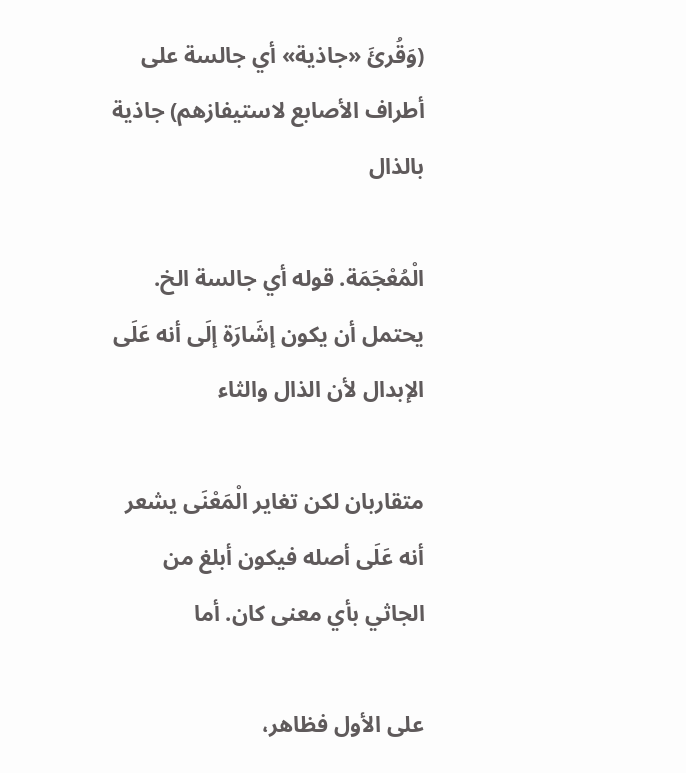(وَقُرئَ «جاذية» أي جالسة على أطراف الأصابع لاستيفازهم) جاذية بالذال

الْمُعْجَمَة. قوله أي جالسة الخ. يحتمل أن يكون إشَارَة إلَى أنه عَلَى الإبدال لأن الذال والثاء

متقاربان لكن تغاير الْمَعْنَى يشعر أنه عَلَى أصله فيكون أبلغ من الجاثي بأي معنى كان. أما

على الأول فظاهر،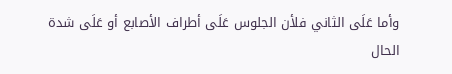وأما عَلَى الثاني فلأن الجلوس عَلَى أطراف الأصابع أو عَلَى شدة الحال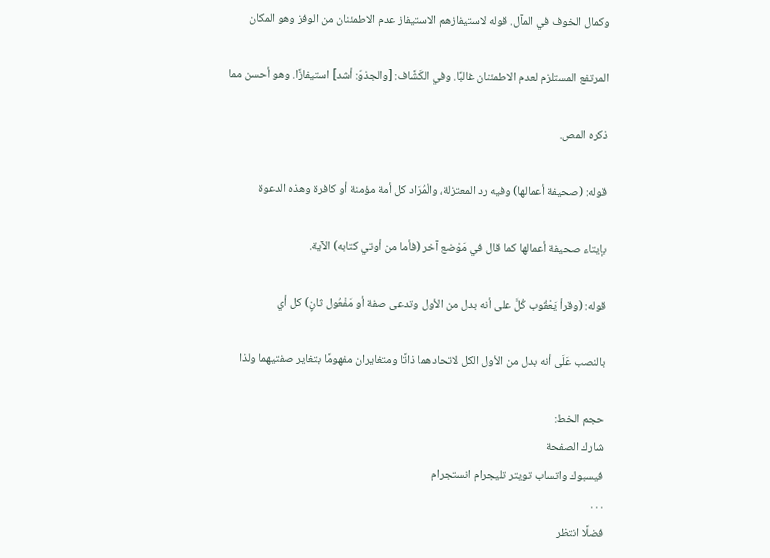وكمال الخوف في المآل. قوله لاستيفازهم الاستيفاز عدم الاطمئنان من الوفز وهو المكان

المرتفع المستلزم لعدم الاطمئنان غالبًا. وفي الكَشَّاف: [والجذوّ: أشد] استيفازًا. وهو أحسن مما

ذكره المص.

قوله: (صحيفة أعمالها) وفيه رد المعتزلة، والْمُرَاد كل أمة مؤمنة أو كافرة وهذه الدعوة

بإيتاء صحيفة أعمالها كما قال في مَوْضع آخر (فأما من أوتي كتابه) الآية.

قوله: (وقرأ يَعْقُوب كُلَّ على أنه بدل من الأول وتدعى صفة أو مَفْعُول ثانٍ) كل أي

بالنصب عَلَى أنه بدل من الأول الكل لاتحادهما ذاتًا ومتغايران مفهومًا بتغاير صفتيهما ولذا

حجم الخط:
شارك الصفحة
فيسبوك واتساب تويتر تليجرام انستجرام
. . .
فضلًا انتظر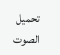تحميل الصوت